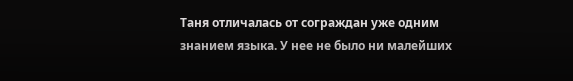Таня отличалась от сограждан уже одним знанием языка. У нее не было ни малейших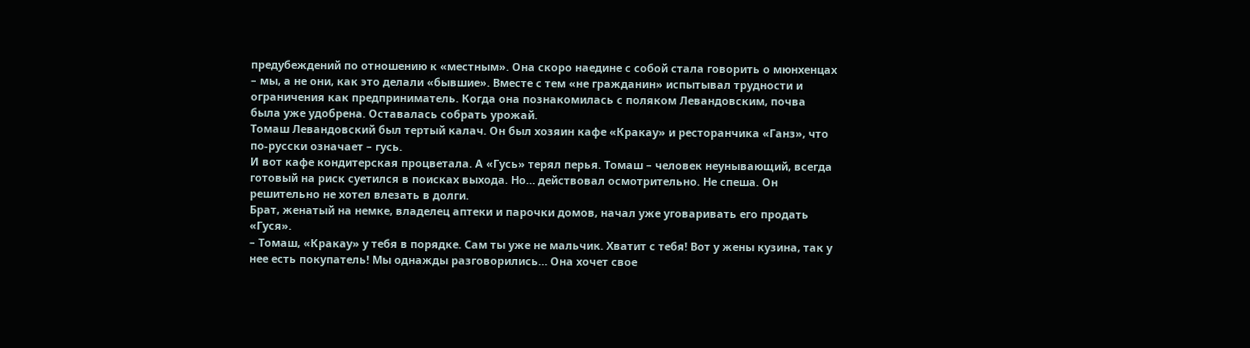предубеждений по отношению к «местным». Она скоро наедине с собой стала говорить о мюнхенцах – мы, а не они, как это делали «бывшие». Вместе с тем «не гражданин» испытывал трудности и ограничения как предприниматель. Когда она познакомилась с поляком Левандовским, почва
была уже удобрена. Оставалась собрать урожай.
Томаш Левандовский был тертый калач. Он был хозяин кафе «Кракау» и ресторанчика «Ганз», что по-русски означает – гусь.
И вот кафе кондитерская процветала. А «Гусь» терял перья. Томаш – человек неунывающий, всегда готовый на риск суетился в поисках выхода. Но… действовал осмотрительно. Не спеша. Он решительно не хотел влезать в долги.
Брат, женатый на немке, владелец аптеки и парочки домов, начал уже уговаривать его продать «Гуся».
– Томаш, «Кракау» у тебя в порядке. Сам ты уже не мальчик. Хватит с тебя! Вот у жены кузина, так у нее есть покупатель! Мы однажды разговорились… Она хочет свое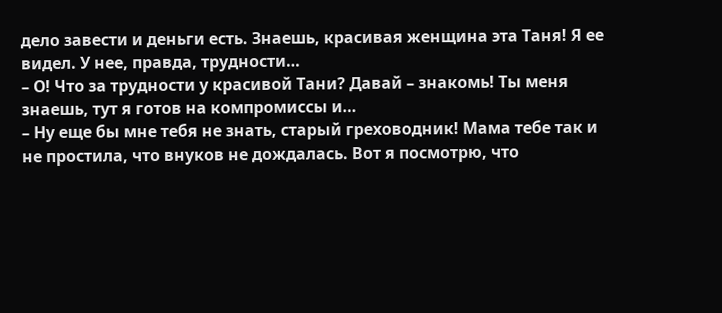дело завести и деньги есть. Знаешь, красивая женщина эта Таня! Я ее видел. У нее, правда, трудности…
– О! Что за трудности у красивой Тани? Давай – знакомь! Ты меня знаешь, тут я готов на компромиссы и…
– Ну еще бы мне тебя не знать, старый греховодник! Мама тебе так и не простила, что внуков не дождалась. Вот я посмотрю, что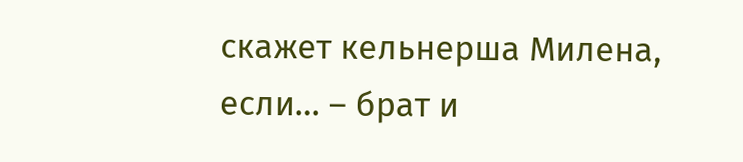скажет кельнерша Милена, если… – брат и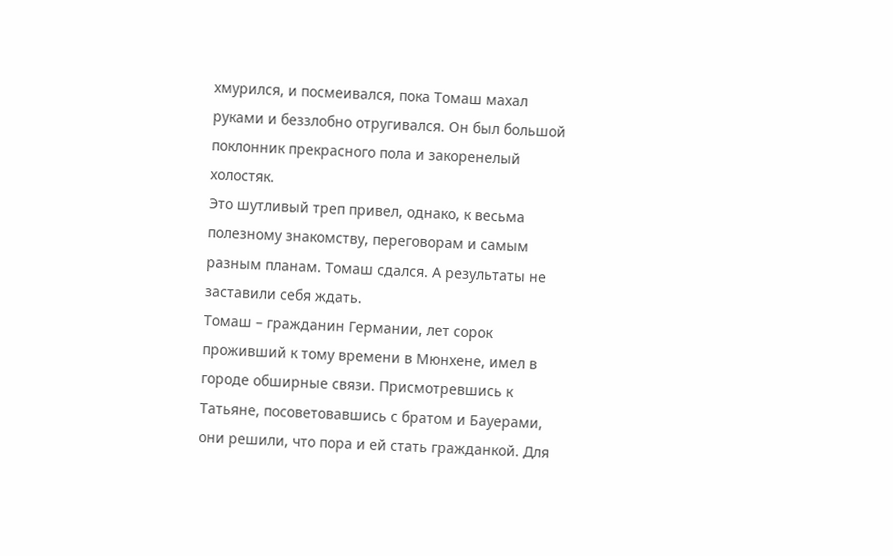хмурился, и посмеивался, пока Томаш махал руками и беззлобно отругивался. Он был большой поклонник прекрасного пола и закоренелый холостяк.
Это шутливый треп привел, однако, к весьма полезному знакомству, переговорам и самым разным планам. Томаш сдался. А результаты не заставили себя ждать.
Томаш – гражданин Германии, лет сорок проживший к тому времени в Мюнхене, имел в городе обширные связи. Присмотревшись к Татьяне, посоветовавшись с братом и Бауерами, они решили, что пора и ей стать гражданкой. Для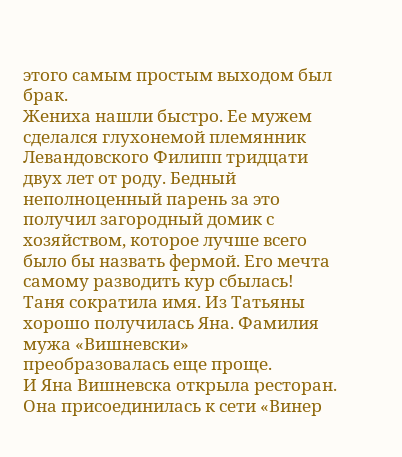этого самым простым выходом был брак.
Жениха нашли быстро. Ее мужем сделался глухонемой племянник Левандовского Филипп тридцати двух лет от роду. Бедный неполноценный парень за это получил загородный домик с хозяйством, которое лучше всего было бы назвать фермой. Его мечта самому разводить кур сбылась!
Таня сократила имя. Из Татьяны хорошо получилась Яна. Фамилия мужа «Вишневски» преобразовалась еще проще.
И Яна Вишневска открыла ресторан. Она присоединилась к сети «Винер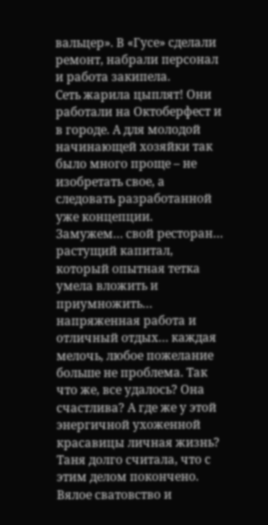вальцер». В «Гусе» сделали ремонт, набрали персонал и работа закипела.
Сеть жарила цыплят! Они работали на Октоберфест и в городе. А для молодой начинающей хозяйки так было много проще – не изобретать свое, а следовать разработанной уже концепции.
Замужем… свой ресторан… растущий капитал, который опытная тетка умела вложить и приумножить… напряженная работа и отличный отдых… каждая мелочь, любое пожелание больше не проблема. Так что же, все удалось? Она счастлива? А где же у этой энергичной ухоженной красавицы личная жизнь?
Таня долго считала, что с этим делом покончено. Вялое сватовство и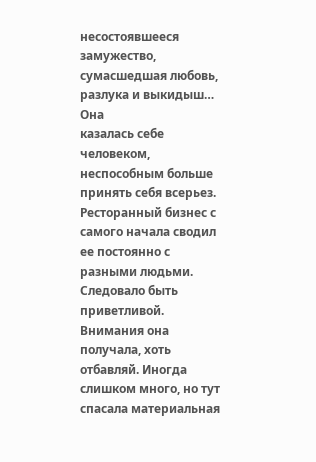несостоявшееся замужество, сумасшедшая любовь, разлука и выкидыш… Она
казалась себе человеком, неспособным больше принять себя всерьез.
Ресторанный бизнес с самого начала сводил ее постоянно с разными людьми. Следовало быть приветливой. Внимания она получала, хоть отбавляй. Иногда слишком много, но тут спасала материальная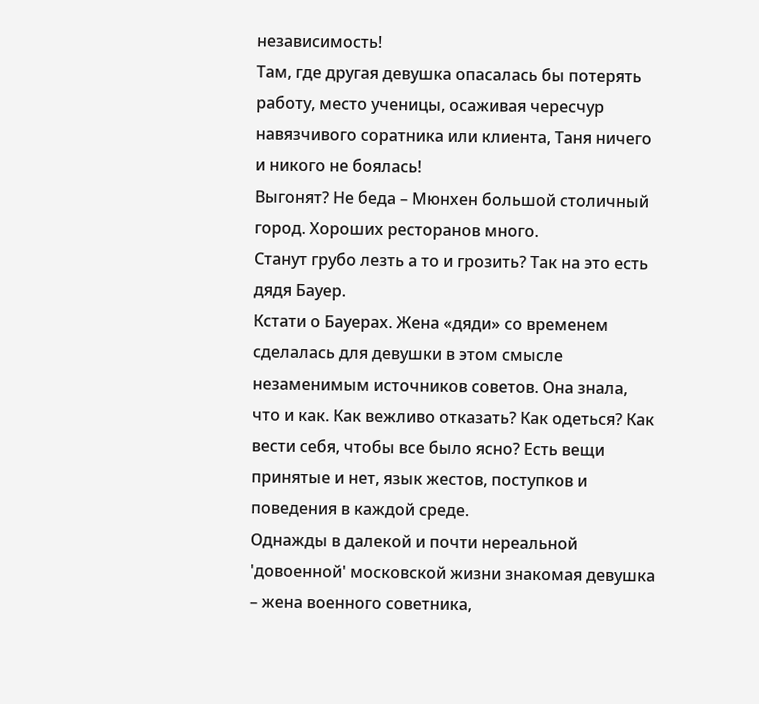независимость!
Там, где другая девушка опасалась бы потерять работу, место ученицы, осаживая чересчур навязчивого соратника или клиента, Таня ничего и никого не боялась!
Выгонят? Не беда – Мюнхен большой столичный город. Хороших ресторанов много.
Станут грубо лезть а то и грозить? Так на это есть дядя Бауер.
Кстати о Бауерах. Жена «дяди» со временем сделалась для девушки в этом смысле незаменимым источников советов. Она знала, что и как. Как вежливо отказать? Как одеться? Как вести себя, чтобы все было ясно? Есть вещи принятые и нет, язык жестов, поступков и поведения в каждой среде.
Однажды в далекой и почти нереальной 'довоенной' московской жизни знакомая девушка – жена военного советника,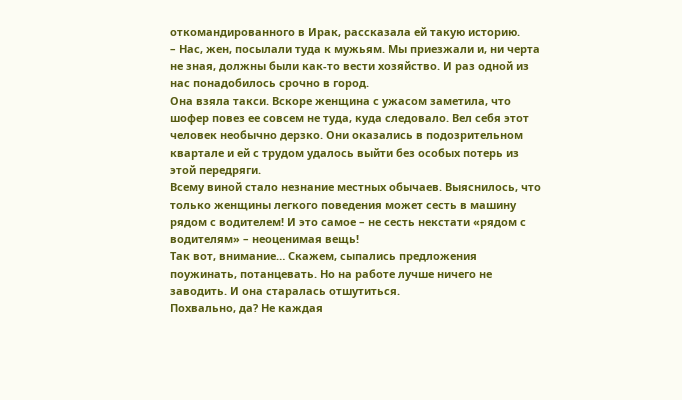откомандированного в Ирак, рассказала ей такую историю.
– Нас, жен, посылали туда к мужьям. Мы приезжали и, ни черта не зная, должны были как-то вести хозяйство. И раз одной из нас понадобилось срочно в город.
Она взяла такси. Вскоре женщина с ужасом заметила, что шофер повез ее совсем не туда, куда следовало. Вел себя этот человек необычно дерзко. Они оказались в подозрительном квартале и ей с трудом удалось выйти без особых потерь из этой передряги.
Всему виной стало незнание местных обычаев. Выяснилось, что только женщины легкого поведения может сесть в машину рядом с водителем! И это самое – не сесть некстати «рядом с водителям» – неоценимая вещь!
Так вот, внимание… Скажем, сыпались предложения поужинать, потанцевать. Но на работе лучше ничего не заводить. И она старалась отшутиться.
Похвально, да? Не каждая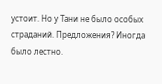устоит. Но у Тани не было особых страданий. Предложения? Иногда было лестно.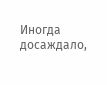Иногда досаждало,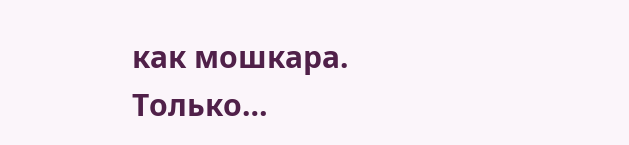как мошкара. Только…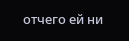отчего ей ни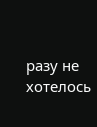разу не хотелось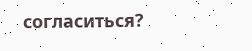согласиться?